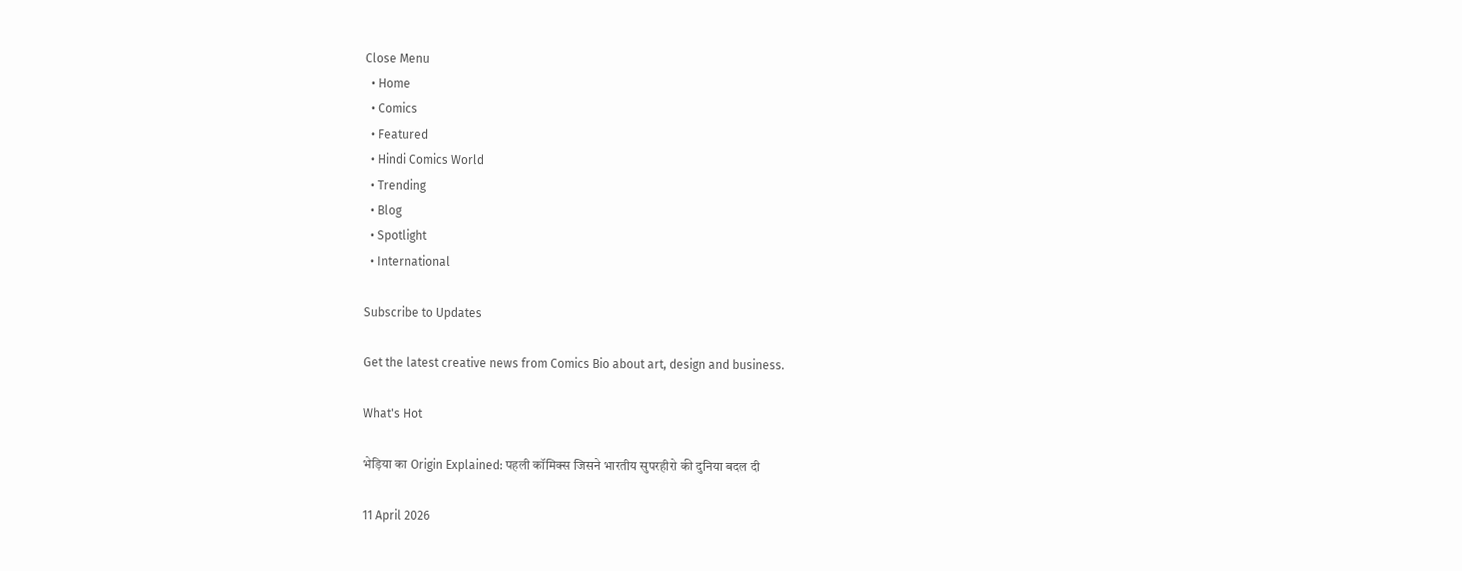Close Menu
  • Home
  • Comics
  • Featured
  • Hindi Comics World
  • Trending
  • Blog
  • Spotlight
  • International

Subscribe to Updates

Get the latest creative news from Comics Bio about art, design and business.

What's Hot

भेड़िया का Origin Explained: पहली कॉमिक्स जिसने भारतीय सुपरहीरो की दुनिया बदल दी

11 April 2026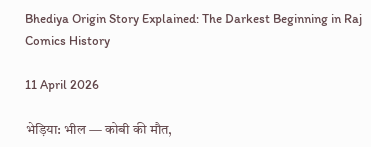Bhediya Origin Story Explained: The Darkest Beginning in Raj Comics History

11 April 2026

भेड़िया: भील — कोबी की मौत,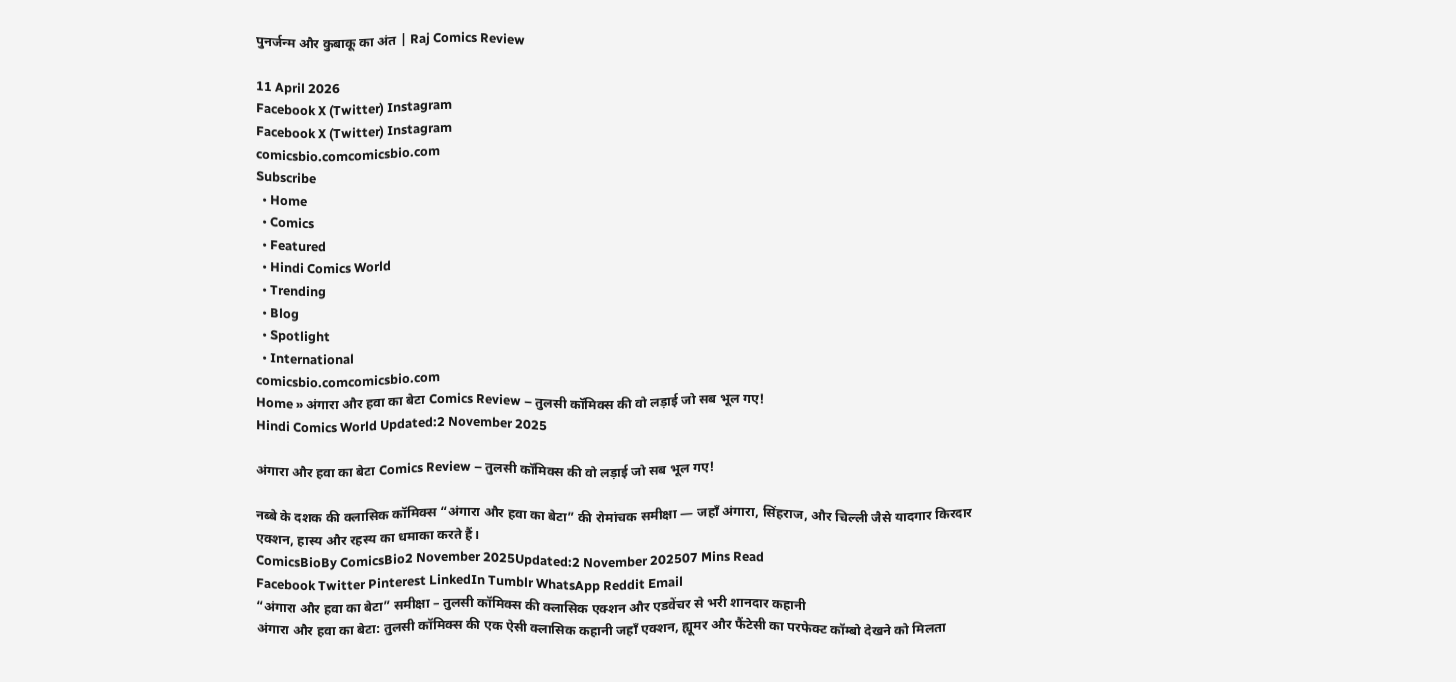पुनर्जन्म और कुबाकू का अंत | Raj Comics Review

11 April 2026
Facebook X (Twitter) Instagram
Facebook X (Twitter) Instagram
comicsbio.comcomicsbio.com
Subscribe
  • Home
  • Comics
  • Featured
  • Hindi Comics World
  • Trending
  • Blog
  • Spotlight
  • International
comicsbio.comcomicsbio.com
Home » अंगारा और हवा का बेटा Comics Review – तुलसी कॉमिक्स की वो लड़ाई जो सब भूल गए!
Hindi Comics World Updated:2 November 2025

अंगारा और हवा का बेटा Comics Review – तुलसी कॉमिक्स की वो लड़ाई जो सब भूल गए!

नब्बे के दशक की क्लासिक कॉमिक्स “अंगारा और हवा का बेटा” की रोमांचक समीक्षा — जहाँ अंगारा, सिंहराज, और चिल्ली जैसे यादगार किरदार एक्शन, हास्य और रहस्य का धमाका करते हैं।
ComicsBioBy ComicsBio2 November 2025Updated:2 November 202507 Mins Read
Facebook Twitter Pinterest LinkedIn Tumblr WhatsApp Reddit Email
“अंगारा और हवा का बेटा” समीक्षा – तुलसी कॉमिक्स की क्लासिक एक्शन और एडवेंचर से भरी शानदार कहानी
अंगारा और हवा का बेटा: तुलसी कॉमिक्स की एक ऐसी क्लासिक कहानी जहाँ एक्शन, ह्यूमर और फैंटेसी का परफेक्ट कॉम्बो देखने को मिलता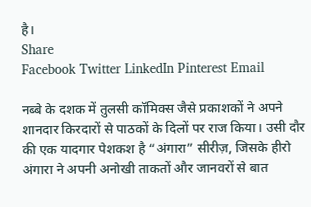है।
Share
Facebook Twitter LinkedIn Pinterest Email

नब्बे के दशक में तुलसी कॉमिक्स जैसे प्रकाशकों ने अपने शानदार किरदारों से पाठकों के दिलों पर राज किया। उसी दौर की एक यादगार पेशकश है “अंगारा” सीरीज़, जिसके हीरो अंगारा ने अपनी अनोखी ताकतों और जानवरों से बात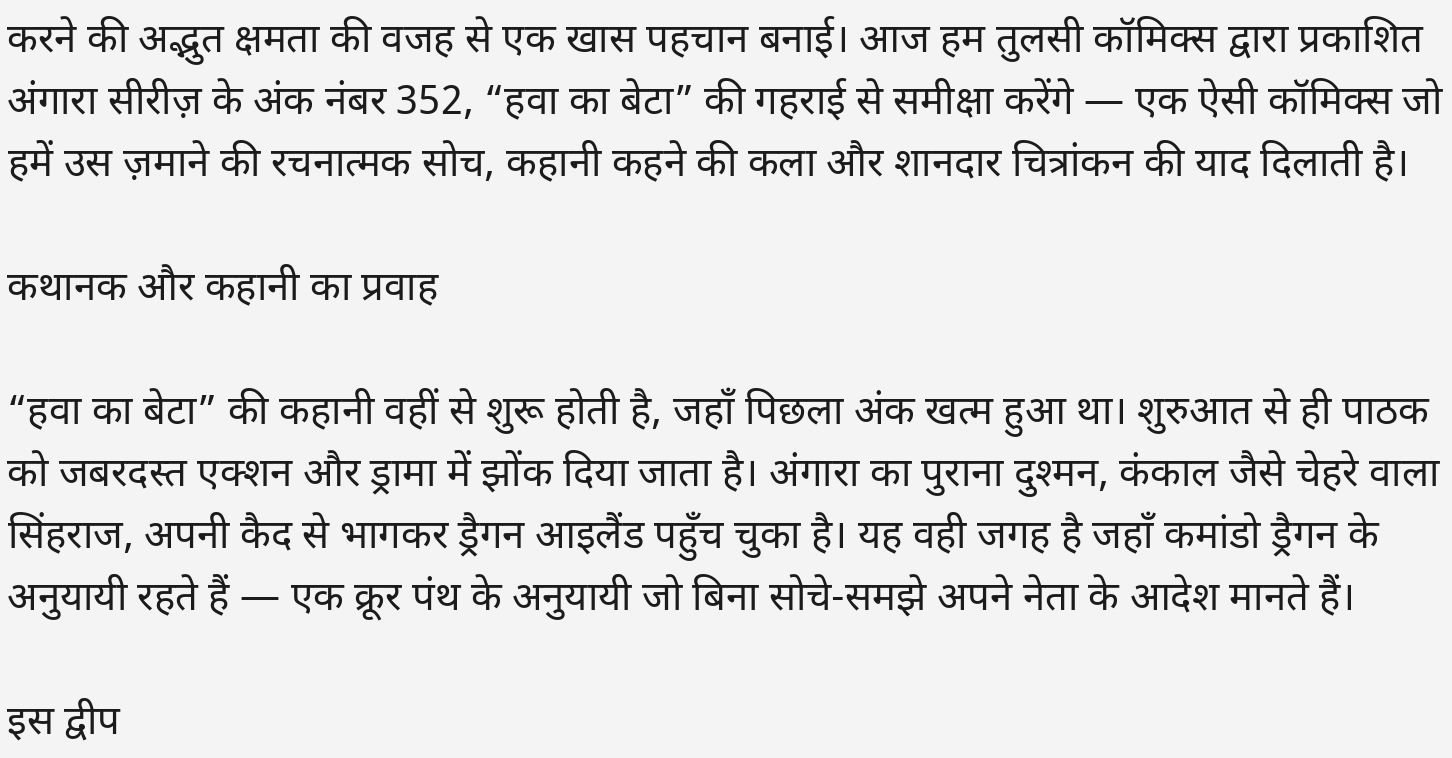करने की अद्भुत क्षमता की वजह से एक खास पहचान बनाई। आज हम तुलसी कॉमिक्स द्वारा प्रकाशित अंगारा सीरीज़ के अंक नंबर 352, “हवा का बेटा” की गहराई से समीक्षा करेंगे — एक ऐसी कॉमिक्स जो हमें उस ज़माने की रचनात्मक सोच, कहानी कहने की कला और शानदार चित्रांकन की याद दिलाती है।

कथानक और कहानी का प्रवाह

“हवा का बेटा” की कहानी वहीं से शुरू होती है, जहाँ पिछला अंक खत्म हुआ था। शुरुआत से ही पाठक को जबरदस्त एक्शन और ड्रामा में झोंक दिया जाता है। अंगारा का पुराना दुश्मन, कंकाल जैसे चेहरे वाला सिंहराज, अपनी कैद से भागकर ड्रैगन आइलैंड पहुँच चुका है। यह वही जगह है जहाँ कमांडो ड्रैगन के अनुयायी रहते हैं — एक क्रूर पंथ के अनुयायी जो बिना सोचे-समझे अपने नेता के आदेश मानते हैं।

इस द्वीप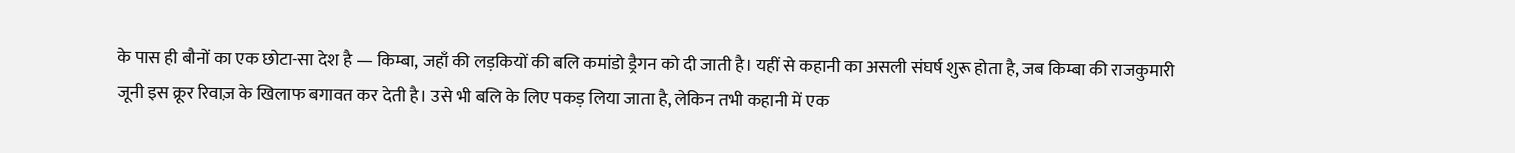के पास ही बौनों का एक छोटा-सा देश है — किम्बा, जहाँ की लड़कियों की बलि कमांडो ड्रैगन को दी जाती है। यहीं से कहानी का असली संघर्ष शुरू होता है, जब किम्बा की राजकुमारी जूनी इस क्रूर रिवाज़ के खिलाफ बगावत कर देती है। उसे भी बलि के लिए पकड़ लिया जाता है, लेकिन तभी कहानी में एक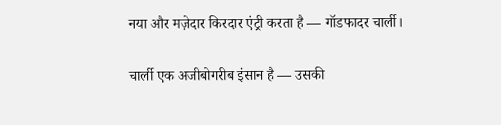नया और मज़ेदार किरदार एंट्री करता है — गॉडफादर चार्ली।

चार्ली एक अजीबोगरीब इंसान है — उसकी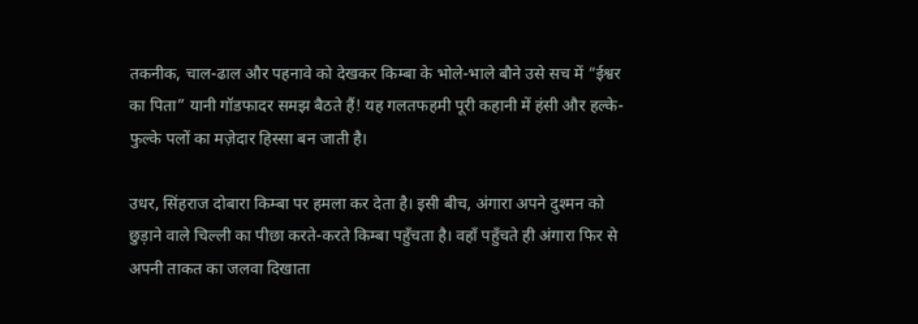तकनीक, चाल-ढाल और पहनावे को देखकर किम्बा के भोले-भाले बौने उसे सच में “ईश्वर का पिता” यानी गॉडफादर समझ बैठते हैं! यह गलतफहमी पूरी कहानी में हंसी और हल्के-फुल्के पलों का मज़ेदार हिस्सा बन जाती है।

उधर, सिंहराज दोबारा किम्बा पर हमला कर देता है। इसी बीच, अंगारा अपने दुश्मन को छुड़ाने वाले चिल्ली का पीछा करते-करते किम्बा पहुँचता है। वहाँ पहुँचते ही अंगारा फिर से अपनी ताकत का जलवा दिखाता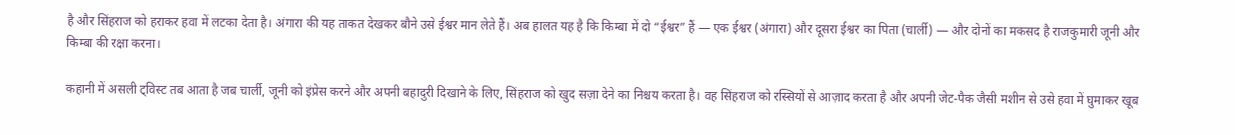है और सिंहराज को हराकर हवा में लटका देता है। अंगारा की यह ताकत देखकर बौने उसे ईश्वर मान लेते हैं। अब हालत यह है कि किम्बा में दो “ईश्वर” हैं — एक ईश्वर (अंगारा) और दूसरा ईश्वर का पिता (चार्ली) — और दोनों का मकसद है राजकुमारी जूनी और किम्बा की रक्षा करना।

कहानी में असली ट्विस्ट तब आता है जब चार्ली, जूनी को इंप्रेस करने और अपनी बहादुरी दिखाने के लिए, सिंहराज को खुद सज़ा देने का निश्चय करता है। वह सिंहराज को रस्सियों से आज़ाद करता है और अपनी जेट-पैक जैसी मशीन से उसे हवा में घुमाकर खूब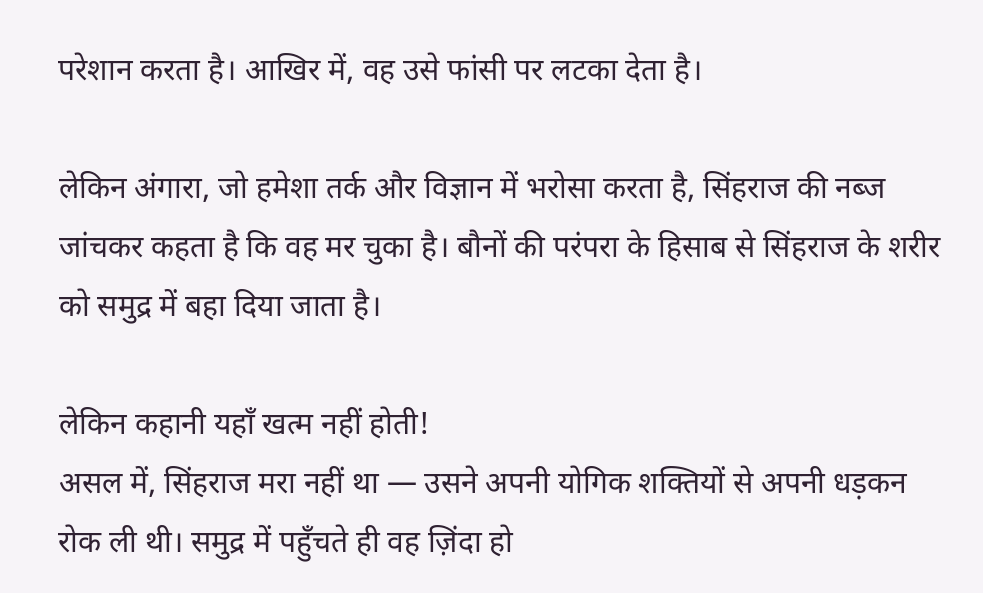परेशान करता है। आखिर में, वह उसे फांसी पर लटका देता है।

लेकिन अंगारा, जो हमेशा तर्क और विज्ञान में भरोसा करता है, सिंहराज की नब्ज जांचकर कहता है कि वह मर चुका है। बौनों की परंपरा के हिसाब से सिंहराज के शरीर को समुद्र में बहा दिया जाता है।

लेकिन कहानी यहाँ खत्म नहीं होती!
असल में, सिंहराज मरा नहीं था — उसने अपनी योगिक शक्तियों से अपनी धड़कन रोक ली थी। समुद्र में पहुँचते ही वह ज़िंदा हो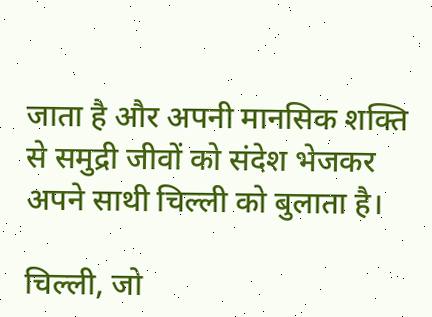जाता है और अपनी मानसिक शक्ति से समुद्री जीवों को संदेश भेजकर अपने साथी चिल्ली को बुलाता है।

चिल्ली, जो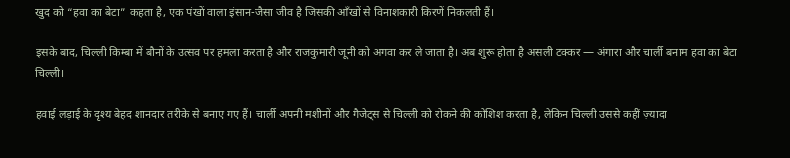खुद को “हवा का बेटा” कहता है, एक पंखों वाला इंसान-जैसा जीव है जिसकी आँखों से विनाशकारी किरणें निकलती हैं।

इसके बाद, चिल्ली किम्बा में बौनों के उत्सव पर हमला करता है और राजकुमारी जूनी को अगवा कर ले जाता है। अब शुरू होता है असली टक्कर — अंगारा और चार्ली बनाम हवा का बेटा चिल्ली।

हवाई लड़ाई के दृश्य बेहद शानदार तरीके से बनाए गए हैं। चार्ली अपनी मशीनों और गैजेट्स से चिल्ली को रोकने की कोशिश करता है, लेकिन चिल्ली उससे कहीं ज़्यादा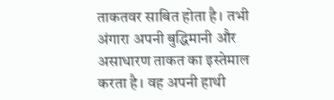ताकतवर साबित होता है। तभी अंगारा अपनी बुद्धिमानी और असाधारण ताकत का इस्तेमाल करता है। वह अपनी हाथी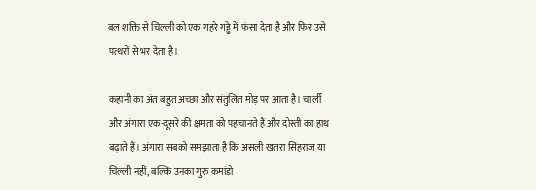बल शक्ति से चिल्ली को एक गहरे गड्ढे में फंसा देता है और फिर उसे पत्थरों से भर देता है।

कहानी का अंत बहुत अच्छा और संतुलित मोड़ पर आता है। चार्ली और अंगारा एक-दूसरे की क्षमता को पहचानते हैं और दोस्ती का हाथ बढ़ाते हैं। अंगारा सबको समझाता है कि असली खतरा सिंहराज या चिल्ली नहीं, बल्कि उनका गुरु कमांडो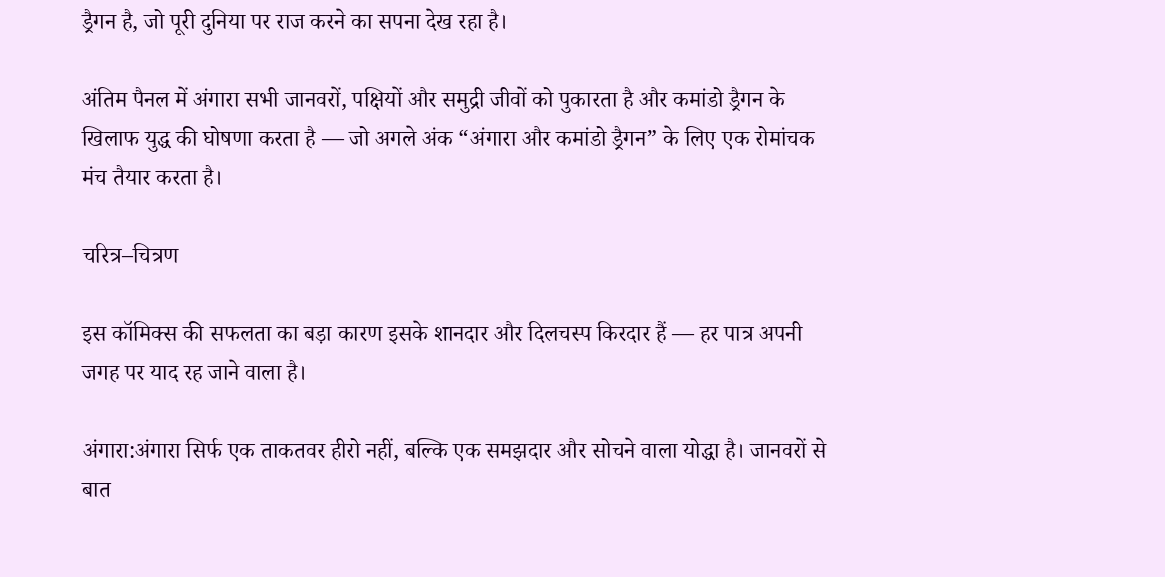ड्रैगन है, जो पूरी दुनिया पर राज करने का सपना देख रहा है।

अंतिम पैनल में अंगारा सभी जानवरों, पक्षियों और समुद्री जीवों को पुकारता है और कमांडो ड्रैगन के खिलाफ युद्ध की घोषणा करता है — जो अगले अंक “अंगारा और कमांडो ड्रैगन” के लिए एक रोमांचक मंच तैयार करता है।

चरित्र–चित्रण

इस कॉमिक्स की सफलता का बड़ा कारण इसके शानदार और दिलचस्प किरदार हैं — हर पात्र अपनी जगह पर याद रह जाने वाला है।

अंगारा:अंगारा सिर्फ एक ताकतवर हीरो नहीं, बल्कि एक समझदार और सोचने वाला योद्धा है। जानवरों से बात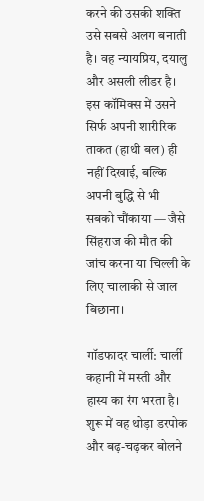करने की उसकी शक्ति उसे सबसे अलग बनाती है। वह न्यायप्रिय, दयालु और असली लीडर है। इस कॉमिक्स में उसने सिर्फ अपनी शारीरिक ताकत (हाथी बल) ही नहीं दिखाई, बल्कि अपनी बुद्धि से भी सबको चौंकाया — जैसे सिंहराज की मौत की जांच करना या चिल्ली के लिए चालाकी से जाल बिछाना।

गॉडफादर चार्ली: चार्ली कहानी में मस्ती और हास्य का रंग भरता है। शुरू में वह थोड़ा डरपोक और बढ़-चढ़कर बोलने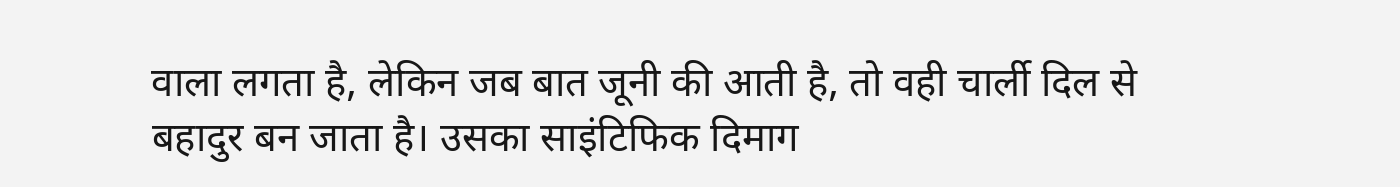वाला लगता है, लेकिन जब बात जूनी की आती है, तो वही चार्ली दिल से बहादुर बन जाता है। उसका साइंटिफिक दिमाग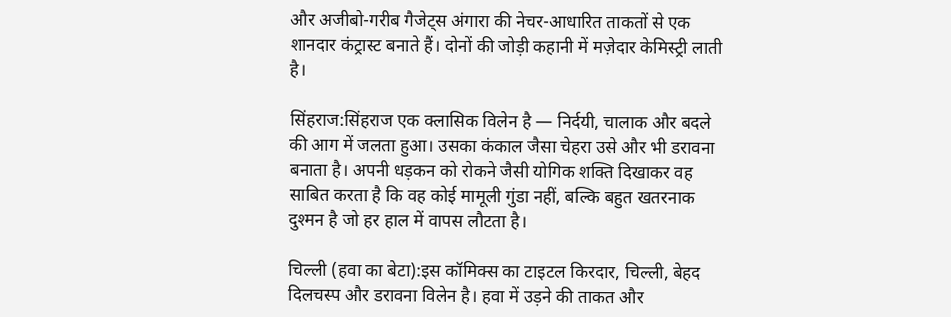और अजीबो-गरीब गैजेट्स अंगारा की नेचर-आधारित ताकतों से एक शानदार कंट्रास्ट बनाते हैं। दोनों की जोड़ी कहानी में मज़ेदार केमिस्ट्री लाती है।

सिंहराज:सिंहराज एक क्लासिक विलेन है — निर्दयी, चालाक और बदले की आग में जलता हुआ। उसका कंकाल जैसा चेहरा उसे और भी डरावना बनाता है। अपनी धड़कन को रोकने जैसी योगिक शक्ति दिखाकर वह साबित करता है कि वह कोई मामूली गुंडा नहीं, बल्कि बहुत खतरनाक दुश्मन है जो हर हाल में वापस लौटता है।

चिल्ली (हवा का बेटा):इस कॉमिक्स का टाइटल किरदार, चिल्ली, बेहद दिलचस्प और डरावना विलेन है। हवा में उड़ने की ताकत और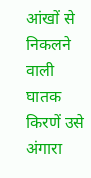आंखों से निकलने वाली घातक किरणें उसे अंगारा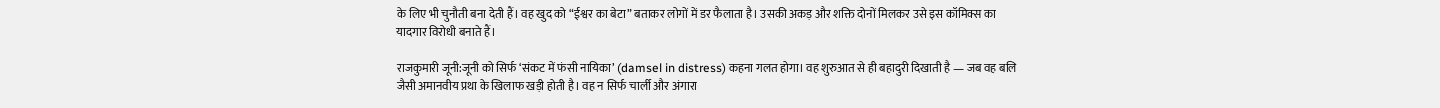के लिए भी चुनौती बना देती हैं। वह खुद को “ईश्वर का बेटा” बताकर लोगों में डर फैलाता है। उसकी अकड़ और शक्ति दोनों मिलकर उसे इस कॉमिक्स का यादगार विरोधी बनाते हैं।

राजकुमारी जूनी:जूनी को सिर्फ ‘संकट में फंसी नायिका’ (damsel in distress) कहना गलत होगा। वह शुरुआत से ही बहादुरी दिखाती है — जब वह बलि जैसी अमानवीय प्रथा के खिलाफ खड़ी होती है। वह न सिर्फ चार्ली और अंगारा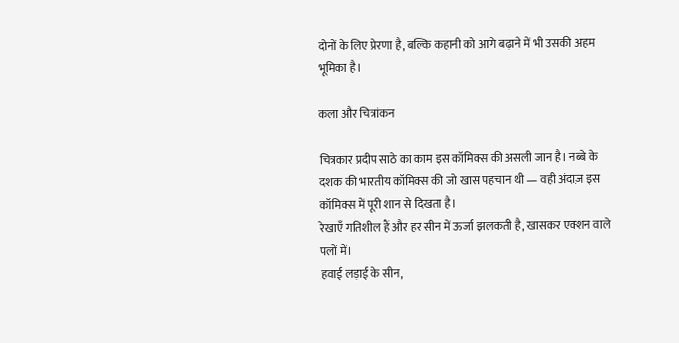दोनों के लिए प्रेरणा है, बल्कि कहानी को आगे बढ़ाने में भी उसकी अहम भूमिका है।

कला और चित्रांकन

चित्रकार प्रदीप साठे का काम इस कॉमिक्स की असली जान है। नब्बे के दशक की भारतीय कॉमिक्स की जो खास पहचान थी — वही अंदाज़ इस कॉमिक्स में पूरी शान से दिखता है।
रेखाएँ गतिशील हैं और हर सीन में ऊर्जा झलकती है, खासकर एक्शन वाले पलों में।
हवाई लड़ाई के सीन,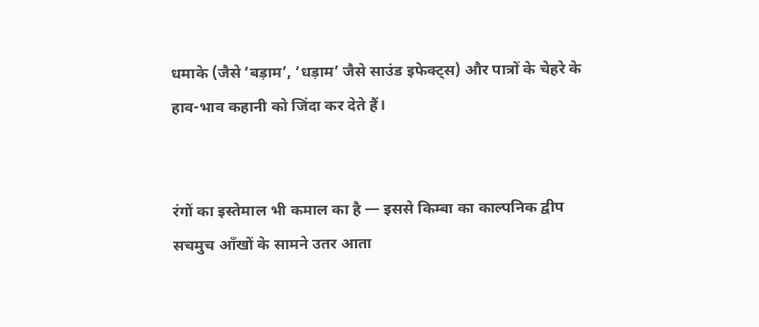धमाके (जैसे ‘बड़ाम’, ‘धड़ाम’ जैसे साउंड इफेक्ट्स) और पात्रों के चेहरे के हाव-भाव कहानी को जिंदा कर देते हैं।


रंगों का इस्तेमाल भी कमाल का है — इससे किम्बा का काल्पनिक द्वीप सचमुच आँखों के सामने उतर आता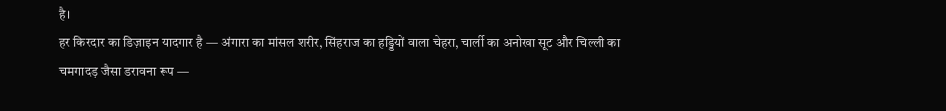है।
हर किरदार का डिज़ाइन यादगार है — अंगारा का मांसल शरीर, सिंहराज का हड्डियों वाला चेहरा, चार्ली का अनोखा सूट और चिल्ली का चमगादड़ जैसा डरावना रूप —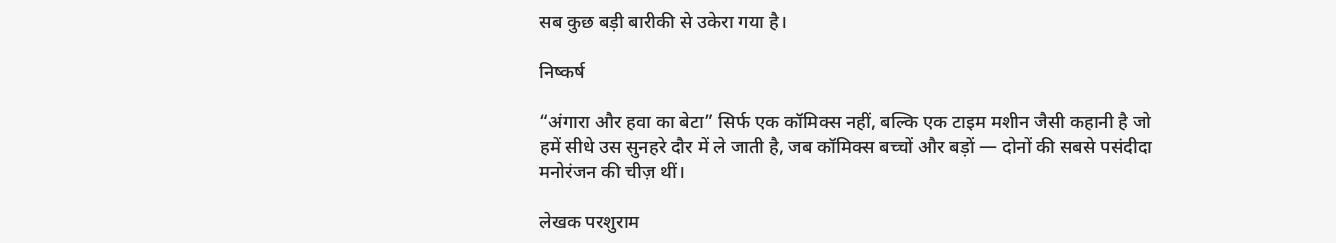सब कुछ बड़ी बारीकी से उकेरा गया है।

निष्कर्ष

“अंगारा और हवा का बेटा” सिर्फ एक कॉमिक्स नहीं, बल्कि एक टाइम मशीन जैसी कहानी है जो हमें सीधे उस सुनहरे दौर में ले जाती है, जब कॉमिक्स बच्चों और बड़ों — दोनों की सबसे पसंदीदा मनोरंजन की चीज़ थीं।

लेखक परशुराम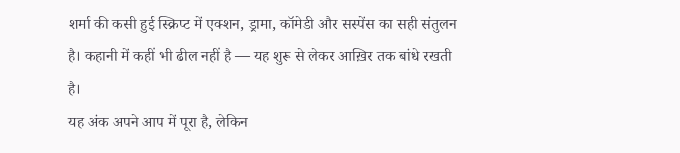शर्मा की कसी हुई स्क्रिप्ट में एक्शन, ड्रामा, कॉमेडी और सस्पेंस का सही संतुलन है। कहानी में कहीं भी ढील नहीं है — यह शुरू से लेकर आख़िर तक बांधे रखती है।
यह अंक अपने आप में पूरा है, लेकिन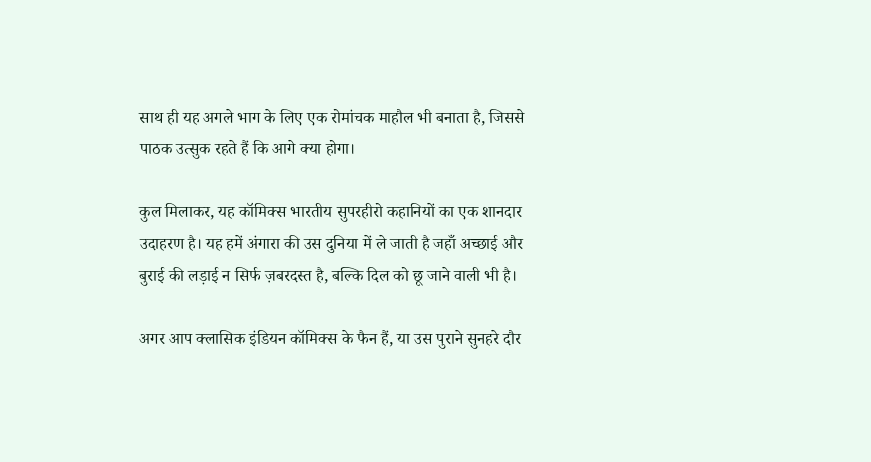साथ ही यह अगले भाग के लिए एक रोमांचक माहौल भी बनाता है, जिससे पाठक उत्सुक रहते हैं कि आगे क्या होगा।

कुल मिलाकर, यह कॉमिक्स भारतीय सुपरहीरो कहानियों का एक शानदार उदाहरण है। यह हमें अंगारा की उस दुनिया में ले जाती है जहाँ अच्छाई और बुराई की लड़ाई न सिर्फ ज़बरदस्त है, बल्कि दिल को छू जाने वाली भी है।

अगर आप क्लासिक इंडियन कॉमिक्स के फैन हैं, या उस पुराने सुनहरे दौर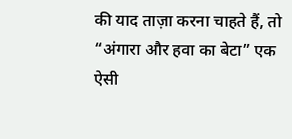की याद ताज़ा करना चाहते हैं, तो “अंगारा और हवा का बेटा” एक ऐसी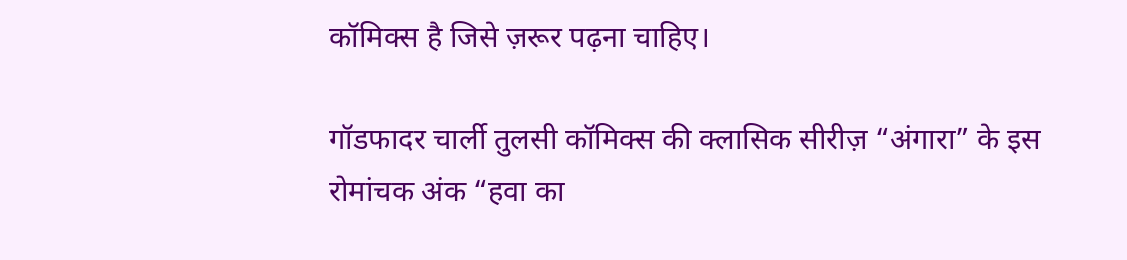कॉमिक्स है जिसे ज़रूर पढ़ना चाहिए।

गॉडफादर चार्ली तुलसी कॉमिक्स की क्लासिक सीरीज़ “अंगारा” के इस रोमांचक अंक “हवा का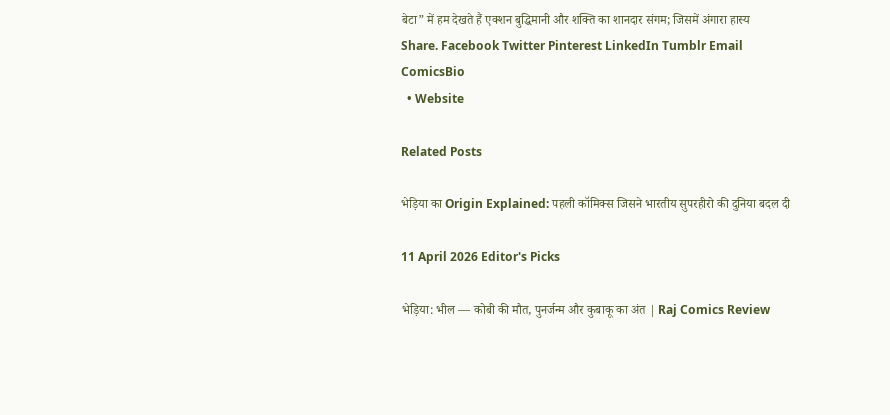बेटा” में हम देखते हैं एक्शन बुद्धिमानी और शक्ति का शानदार संगम; जिसमें अंगारा हास्य
Share. Facebook Twitter Pinterest LinkedIn Tumblr Email
ComicsBio
  • Website

Related Posts

भेड़िया का Origin Explained: पहली कॉमिक्स जिसने भारतीय सुपरहीरो की दुनिया बदल दी

11 April 2026 Editor's Picks

भेड़िया: भील — कोबी की मौत, पुनर्जन्म और कुबाकू का अंत | Raj Comics Review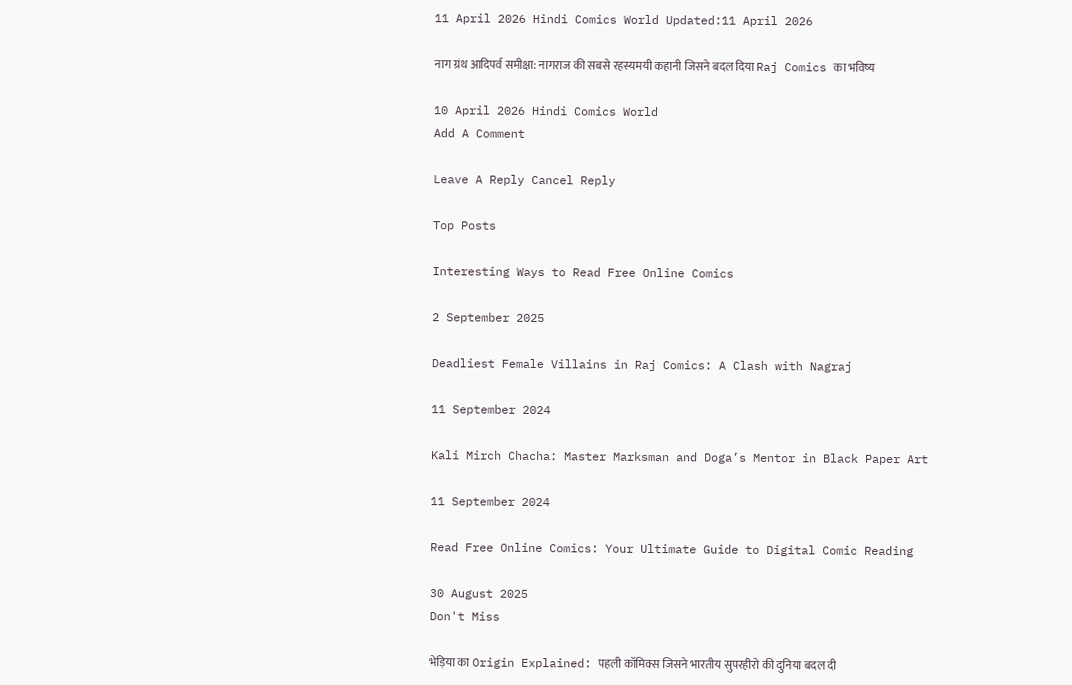11 April 2026 Hindi Comics World Updated:11 April 2026

नाग ग्रंथ आदिपर्व समीक्षा: नागराज की सबसे रहस्यमयी कहानी जिसने बदल दिया Raj Comics का भविष्य

10 April 2026 Hindi Comics World
Add A Comment

Leave A Reply Cancel Reply

Top Posts

Interesting Ways to Read Free Online Comics

2 September 2025

Deadliest Female Villains in Raj Comics: A Clash with Nagraj

11 September 2024

Kali Mirch Chacha: Master Marksman and Doga’s Mentor in Black Paper Art

11 September 2024

Read Free Online Comics: Your Ultimate Guide to Digital Comic Reading

30 August 2025
Don't Miss

भेड़िया का Origin Explained: पहली कॉमिक्स जिसने भारतीय सुपरहीरो की दुनिया बदल दी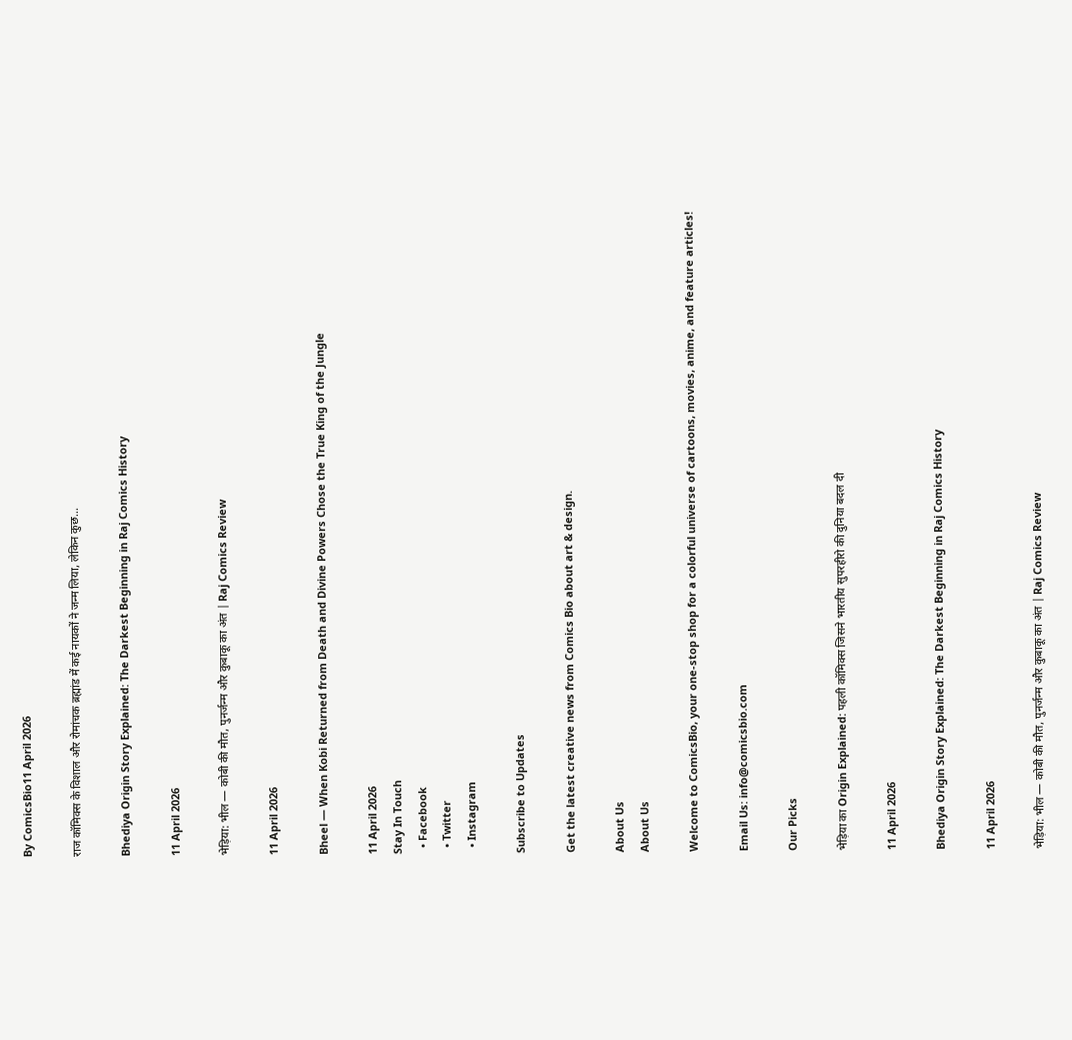By ComicsBio11 April 2026

राज कॉमिक्स के विशाल और रोमांचक ब्रह्मांड में कई नायकों ने जन्म लिया, लेकिन कुछ…

Bhediya Origin Story Explained: The Darkest Beginning in Raj Comics History

11 April 2026

भेड़िया: भील — कोबी की मौत, पुनर्जन्म और कुबाकू का अंत | Raj Comics Review

11 April 2026

Bheel — When Kobi Returned from Death and Divine Powers Chose the True King of the Jungle

11 April 2026
Stay In Touch
  • Facebook
  • Twitter
  • Instagram

Subscribe to Updates

Get the latest creative news from Comics Bio about art & design.

About Us
About Us

Welcome to ComicsBio, your one-stop shop for a colorful universe of cartoons, movies, anime, and feature articles!

Email Us: info@comicsbio.com

Our Picks

भेड़िया का Origin Explained: पहली कॉमिक्स जिसने भारतीय सुपरहीरो की दुनिया बदल दी

11 April 2026

Bhediya Origin Story Explained: The Darkest Beginning in Raj Comics History

11 April 2026

भेड़िया: भील — कोबी की मौत, पुनर्जन्म और कुबाकू का अंत | Raj Comics Review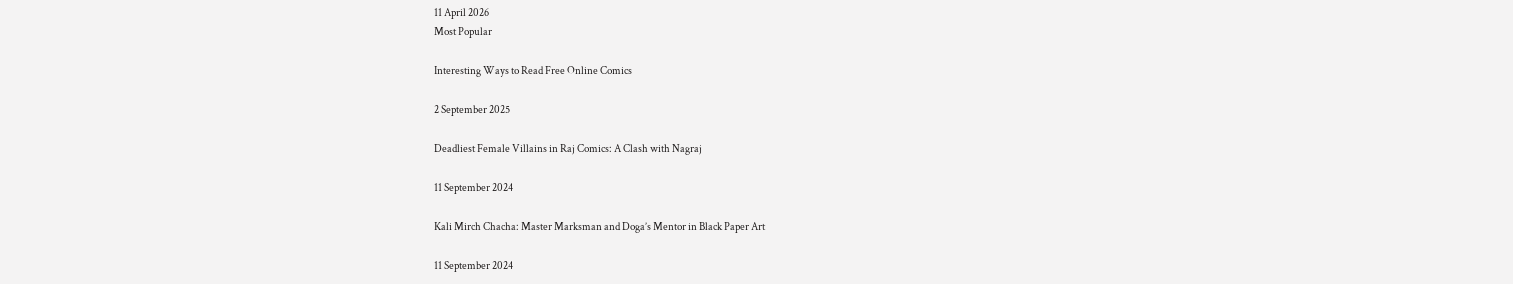11 April 2026
Most Popular

Interesting Ways to Read Free Online Comics

2 September 2025

Deadliest Female Villains in Raj Comics: A Clash with Nagraj

11 September 2024

Kali Mirch Chacha: Master Marksman and Doga’s Mentor in Black Paper Art

11 September 2024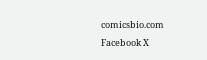comicsbio.com
Facebook X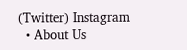(Twitter) Instagram
  • About Us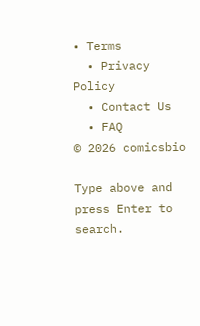• Terms
  • Privacy Policy
  • Contact Us
  • FAQ
© 2026 comicsbio

Type above and press Enter to search.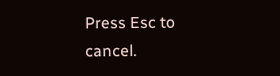Press Esc to cancel.